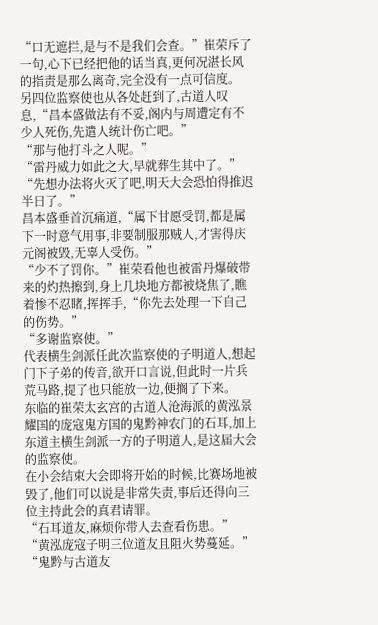“口无遮拦,是与不是我们会查。”崔荣斥了一句,心下已经把他的话当真,更何况湛长风的指责是那么离奇,完全没有一点可信度。
另四位监察使也从各处赶到了,古道人叹息,“昌本盛做法有不妥,阁内与周遭定有不少人死伤,先遣人统计伤亡吧。”
“那与他打斗之人呢。”
“雷丹威力如此之大,早就葬生其中了。”
“先想办法将火灭了吧,明天大会恐怕得推迟半日了。”
昌本盛垂首沉痛道,“属下甘愿受罚,都是属下一时意气用事,非要制服那贼人,才害得庆元阁被毁,无辜人受伤。”
“少不了罚你。”崔荣看他也被雷丹爆破带来的灼热擦到,身上几块地方都被烧焦了,瞧着惨不忍睹,挥挥手,“你先去处理一下自己的伤势。”
“多谢监察使。”
代表横生剑派任此次监察使的子明道人,想起门下子弟的传音,欲开口言说,但此时一片兵荒马路,提了也只能放一边,便搁了下来。
东临的崔荣太玄宫的古道人沧海派的黄泓景耀国的庞寇鬼方国的鬼黔神农门的石耳,加上东道主横生剑派一方的子明道人,是这届大会的监察使。
在小会结束大会即将开始的时候,比赛场地被毁了,他们可以说是非常失责,事后还得向三位主持此会的真君请罪。
“石耳道友,麻烦你带人去查看伤患。”
“黄泓庞寇子明三位道友且阻火势蔓延。”
“鬼黔与古道友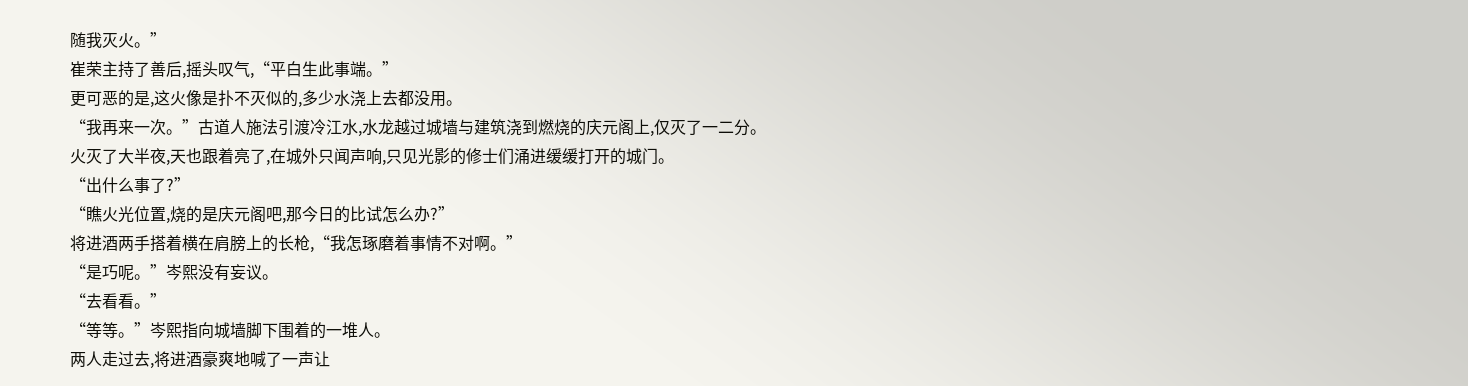随我灭火。”
崔荣主持了善后,摇头叹气,“平白生此事端。”
更可恶的是,这火像是扑不灭似的,多少水浇上去都没用。
“我再来一次。”古道人施法引渡冷江水,水龙越过城墙与建筑浇到燃烧的庆元阁上,仅灭了一二分。
火灭了大半夜,天也跟着亮了,在城外只闻声响,只见光影的修士们涌进缓缓打开的城门。
“出什么事了?”
“瞧火光位置,烧的是庆元阁吧,那今日的比试怎么办?”
将进酒两手搭着横在肩膀上的长枪,“我怎琢磨着事情不对啊。”
“是巧呢。”岑熙没有妄议。
“去看看。”
“等等。”岑熙指向城墙脚下围着的一堆人。
两人走过去,将进酒豪爽地喊了一声让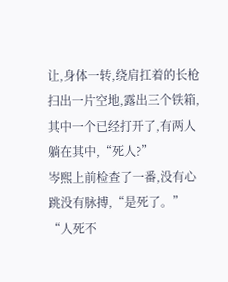让,身体一转,绕肩扛着的长枪扫出一片空地,露出三个铁箱,其中一个已经打开了,有两人躺在其中,“死人?”
岑熙上前检查了一番,没有心跳没有脉搏,“是死了。”
“人死不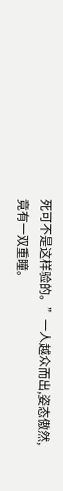死可不是这样验的。”一人越众而出,姿态傲然,竟有一双重瞳。